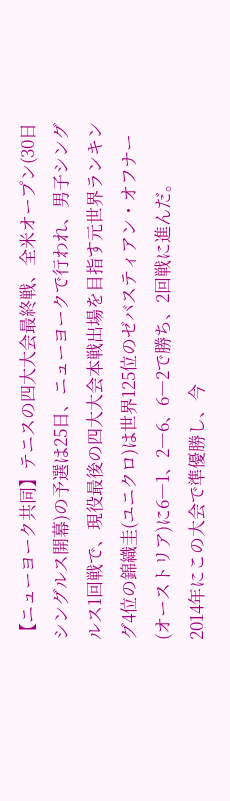【ニューヨーク共同】テニスの四大大会最終戦、全米オープン(30日シングルス開幕)の予選は25日、ニューヨークで行われ、男子シングルス1回戦で、現役最後の四大大会本戦出場を目指す元世界ランキング4位の錦織圭(ユニクロ)は世界125位のゼバスティアン・オフナー(オーストリア)に6―1、2―6、6―2で勝ち、2回戦に進んだ。
2014年にこの大会で準優勝し、今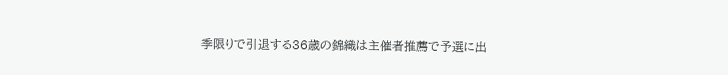季限りで引退する36歳の錦織は主催者推薦で予選に出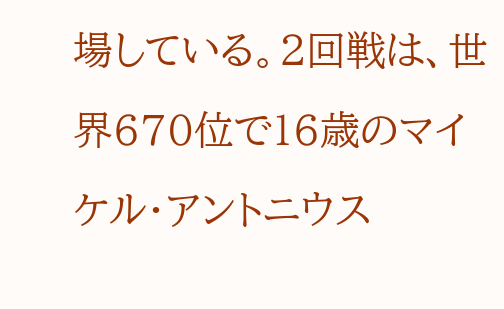場している。2回戦は、世界670位で16歳のマイケル・アントニウス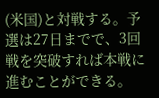(米国)と対戦する。予選は27日までで、3回戦を突破すれば本戦に進むことができる。